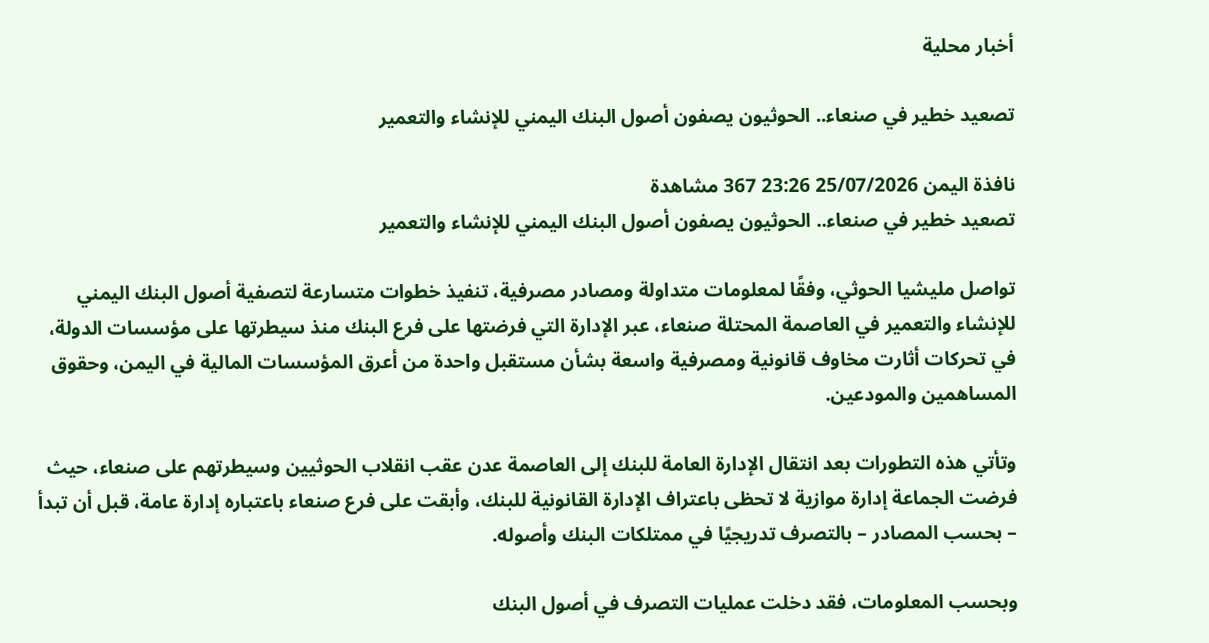أخبار محلية

تصعيد خطير في صنعاء.. الحوثيون يصفون أصول البنك اليمني للإنشاء والتعمير

نافذة اليمن 25/07/2026 23:26 367 مشاهدة
تصعيد خطير في صنعاء.. الحوثيون يصفون أصول البنك اليمني للإنشاء والتعمير

تواصل مليشيا الحوثي، وفقًا لمعلومات متداولة ومصادر مصرفية، تنفيذ خطوات متسارعة لتصفية أصول البنك اليمني للإنشاء والتعمير في العاصمة المحتلة صنعاء، عبر الإدارة التي فرضتها على فرع البنك منذ سيطرتها على مؤسسات الدولة، في تحركات أثارت مخاوف قانونية ومصرفية واسعة بشأن مستقبل واحدة من أعرق المؤسسات المالية في اليمن، وحقوق المساهمين والمودعين.

وتأتي هذه التطورات بعد انتقال الإدارة العامة للبنك إلى العاصمة عدن عقب انقلاب الحوثيين وسيطرتهم على صنعاء، حيث فرضت الجماعة إدارة موازية لا تحظى باعتراف الإدارة القانونية للبنك، وأبقت على فرع صنعاء باعتباره إدارة عامة، قبل أن تبدأ – بحسب المصادر – بالتصرف تدريجيًا في ممتلكات البنك وأصوله.

وبحسب المعلومات، فقد دخلت عمليات التصرف في أصول البنك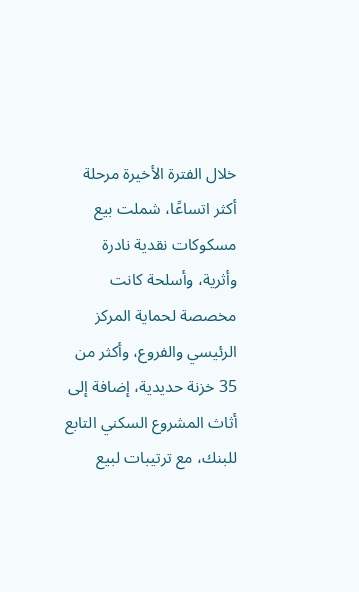خلال الفترة الأخيرة مرحلة أكثر اتساعًا، شملت بيع مسكوكات نقدية نادرة وأثرية، وأسلحة كانت مخصصة لحماية المركز الرئيسي والفروع، وأكثر من 35 خزنة حديدية، إضافة إلى أثاث المشروع السكني التابع للبنك، مع ترتيبات لبيع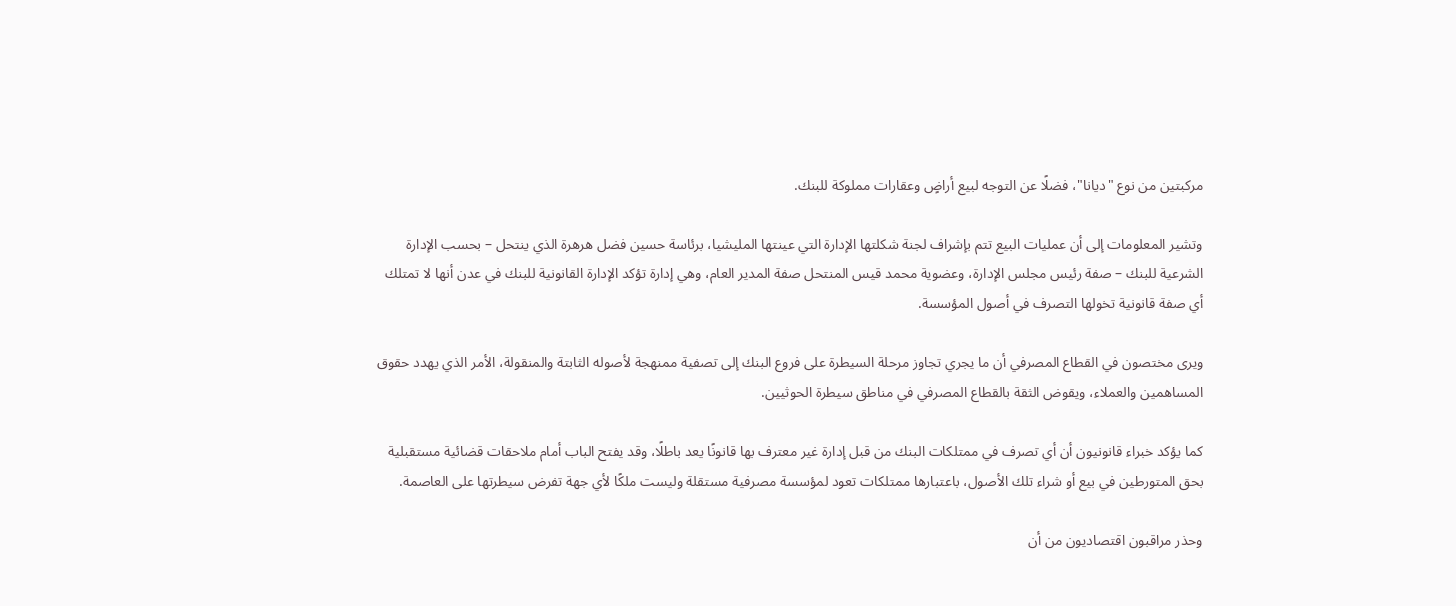مركبتين من نوع "ديانا"، فضلًا عن التوجه لبيع أراضٍ وعقارات مملوكة للبنك.

وتشير المعلومات إلى أن عمليات البيع تتم بإشراف لجنة شكلتها الإدارة التي عينتها المليشيا، برئاسة حسين فضل هرهرة الذي ينتحل – بحسب الإدارة الشرعية للبنك – صفة رئيس مجلس الإدارة، وعضوية محمد قيس المنتحل صفة المدير العام، وهي إدارة تؤكد الإدارة القانونية للبنك في عدن أنها لا تمتلك أي صفة قانونية تخولها التصرف في أصول المؤسسة.

ويرى مختصون في القطاع المصرفي أن ما يجري تجاوز مرحلة السيطرة على فروع البنك إلى تصفية ممنهجة لأصوله الثابتة والمنقولة، الأمر الذي يهدد حقوق المساهمين والعملاء، ويقوض الثقة بالقطاع المصرفي في مناطق سيطرة الحوثيين.

كما يؤكد خبراء قانونيون أن أي تصرف في ممتلكات البنك من قبل إدارة غير معترف بها قانونًا يعد باطلًا، وقد يفتح الباب أمام ملاحقات قضائية مستقبلية بحق المتورطين في بيع أو شراء تلك الأصول، باعتبارها ممتلكات تعود لمؤسسة مصرفية مستقلة وليست ملكًا لأي جهة تفرض سيطرتها على العاصمة.

وحذر مراقبون اقتصاديون من أن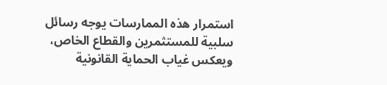استمرار هذه الممارسات يوجه رسائل سلبية للمستثمرين والقطاع الخاص، ويعكس غياب الحماية القانونية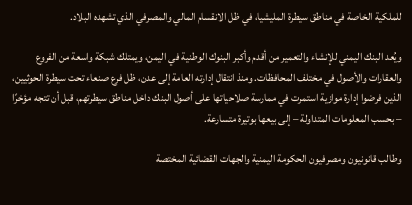للملكية الخاصة في مناطق سيطرة المليشيا، في ظل الانقسام المالي والمصرفي الذي تشهده البلاد.

ويُعد البنك اليمني للإنشاء والتعمير من أقدم وأكبر البنوك الوطنية في اليمن، ويمتلك شبكة واسعة من الفروع والعقارات والأصول في مختلف المحافظات. ومنذ انتقال إدارته العامة إلى عدن، ظل فرع صنعاء تحت سيطرة الحوثيين، الذين فرضوا إدارة موازية استمرت في ممارسة صلاحياتها على أصول البنك داخل مناطق سيطرتهم، قبل أن تتجه مؤخرًا – بحسب المعلومات المتداولة – إلى بيعها بوتيرة متسارعة.

وطالب قانونيون ومصرفيون الحكومة اليمنية والجهات القضائية المختصة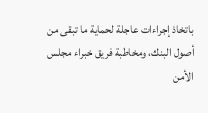باتخاذ إجراءات عاجلة لحماية ما تبقى من أصول البنك، ومخاطبة فريق خبراء مجلس الأمن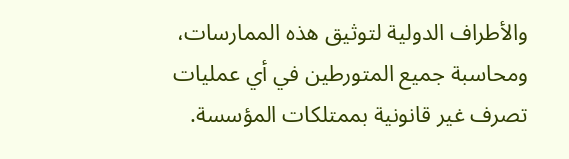والأطراف الدولية لتوثيق هذه الممارسات، ومحاسبة جميع المتورطين في أي عمليات تصرف غير قانونية بممتلكات المؤسسة.